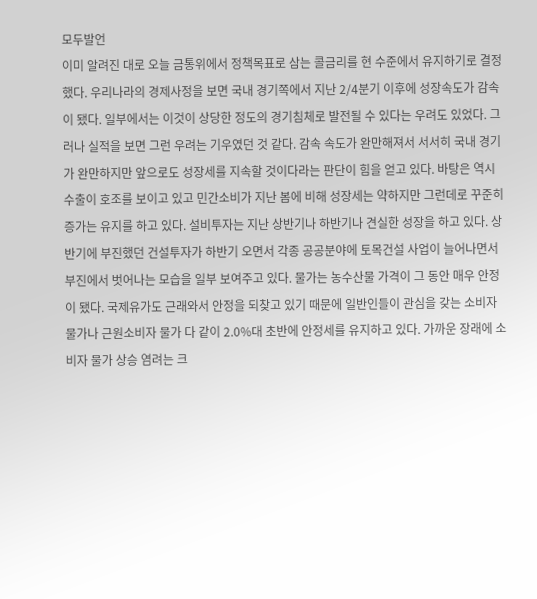모두발언
이미 알려진 대로 오늘 금통위에서 정책목표로 삼는 콜금리를 현 수준에서 유지하기로 결정했다. 우리나라의 경제사정을 보면 국내 경기쪽에서 지난 2/4분기 이후에 성장속도가 감속이 됐다. 일부에서는 이것이 상당한 정도의 경기침체로 발전될 수 있다는 우려도 있었다. 그러나 실적을 보면 그런 우려는 기우였던 것 같다. 감속 속도가 완만해져서 서서히 국내 경기가 완만하지만 앞으로도 성장세를 지속할 것이다라는 판단이 힘을 얻고 있다. 바탕은 역시 수출이 호조를 보이고 있고 민간소비가 지난 봄에 비해 성장세는 약하지만 그런데로 꾸준히 증가는 유지를 하고 있다. 설비투자는 지난 상반기나 하반기나 견실한 성장을 하고 있다. 상반기에 부진했던 건설투자가 하반기 오면서 각종 공공분야에 토목건설 사업이 늘어나면서 부진에서 벗어나는 모습을 일부 보여주고 있다. 물가는 농수산물 가격이 그 동안 매우 안정이 됐다. 국제유가도 근래와서 안정을 되찾고 있기 때문에 일반인들이 관심을 갖는 소비자 물가나 근원소비자 물가 다 같이 2.0%대 초반에 안정세를 유지하고 있다. 가까운 장래에 소비자 물가 상승 염려는 크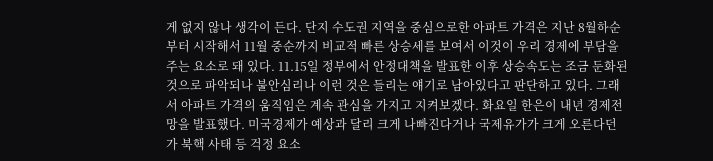게 없지 않나 생각이 든다. 단지 수도권 지역을 중심으로한 아파트 가격은 지난 8월하순부터 시작해서 11월 중순까지 비교적 빠른 상승세를 보여서 이것이 우리 경제에 부담을 주는 요소로 돼 있다. 11.15일 정부에서 안정대책을 발표한 이후 상승속도는 조금 둔화된 것으로 파악되나 불안심리나 이런 것은 들리는 얘기로 남아있다고 판단하고 있다. 그래서 아파트 가격의 움직임은 계속 관심을 가지고 지켜보겠다. 화요일 한은이 내년 경제전망을 발표했다. 미국경제가 예상과 달리 크게 나빠진다거나 국제유가가 크게 오른다던가 북핵 사태 등 걱정 요소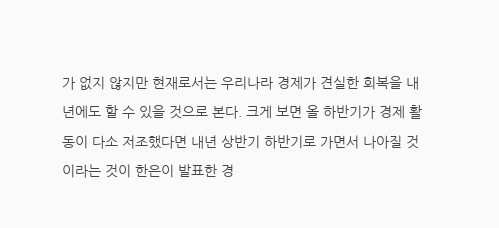가 없지 않지만 현재로서는 우리나라 경제가 견실한 회복을 내년에도 할 수 있을 것으로 본다. 크게 보면 올 하반기가 경제 활동이 다소 저조했다면 내년 상반기 하반기로 가면서 나아질 것이라는 것이 한은이 발표한 경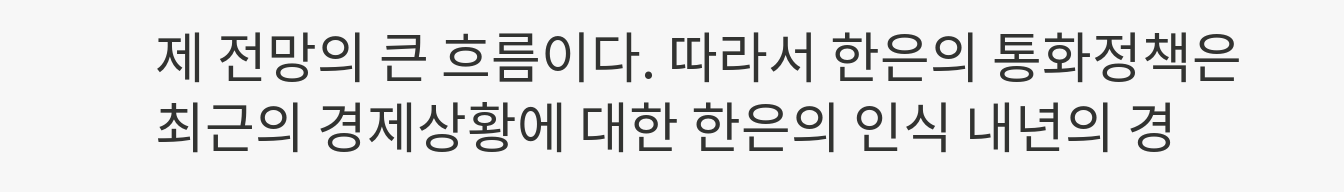제 전망의 큰 흐름이다. 따라서 한은의 통화정책은 최근의 경제상황에 대한 한은의 인식 내년의 경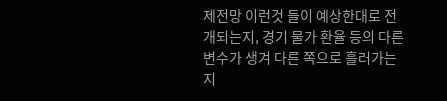제전망 이런것 들이 예상한대로 전개되는지, 경기 물가 환율 등의 다른 변수가 생겨 다른 쪽으로 흘러가는 지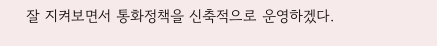잘 지켜보면서 통화정책을 신축적으로 운영하겠다.